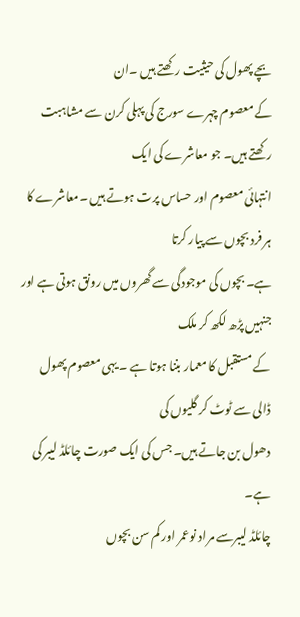بچے پھول کی حیثیت رکھتے ہیں ۔ان
کے معصوم چہرے سورج کی پہلی کرن سے مشاہبت رکھتے ہیں۔ جو معاشرے کی ایک
انتہائی معصوم اور حساس پرت ہوتے ہیں ۔معاشرے کا ہر فرد بچوں سے پیار کرتا
ہے۔ بچوں کی موجودگی سے گھروں میں رونق ہوتی ہے اور جنہیں پڑھ لکھ کر ملک
کے مستقبل کا معمار بننا ہوتا ہے ۔ یہی معصوم پھول ڈالی سے ٹوٹ کر گلیوں کی
دھول بن جاتے ہیں۔ جس کی ایک صورت چائلڈ لیبر کی ہے۔
چائلڈ لیبرسے مراد نوعمر اور کم سن بچوں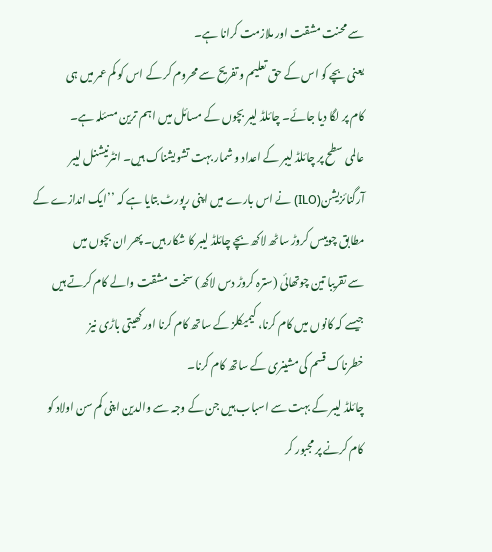سے محنت مشقت اور ملازمت کرانا ہے۔
یعنی بچے کو اس کے حق تعلیم و تفریح سے محروم کر کے اس کو کم عمر میں ہی
کام پر لگا دیا جائے۔ چائلڈ لیبر بچوں کے مسائل میں اہم ترین مسئلہ ہے۔
عالمی سطح پر چائلڈ لیبر کے اعداد و شمار بہت تشویشناک ہیں۔ انٹرنیشنل لیبر
آرگنائزیشن(ILO) نے اس بارے میں اپنی رپورٹ بتایا ہے کہ ’’ایک اندازے کے
مطابق چوبیس کروڑ ساٹھ لاکھ بچے چائلڈ لیبر کا شکار ہیں۔ پھر ان بچوں میں
سے تقریبا تین چوتھائی (سترہ کروڑ دس لاکھ) سخت مشقت والے کام کرتے ہیں
جیسے کہ کانوں میں کام کرنا، کیمیکلز کے ساتھ کام کرنا اور کھیتی باڑی نیز
خطرناک قسم کی مشینری کے ساتھ کام کرنا۔
چائلڈ لیبر کے بہت سے اسباب ہیں جن کے وجہ سے والدین اپنی کم سن اولاد کو
کام کرنے پر مجبور کر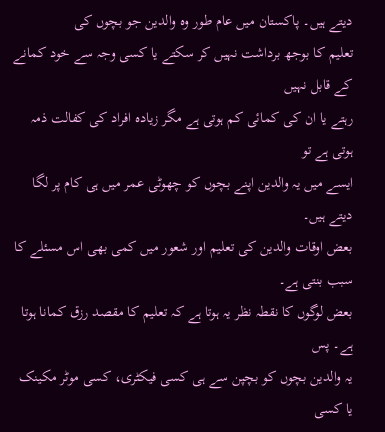دیتے ہیں۔ پاکستان میں عام طور وہ والدین جو بچوں کی
تعلیم کا بوجھ برداشت نہیں کر سکتے یا کسی وجہ سے خود کمانے کے قابل نہیں
رہتے یا ان کی کمائی کم ہوتی ہے مگر زیادہ افراد کی کفالت ذمہ ہوتی ہے تو
ایسے میں یہ والدین اپنے بچوں کو چھوٹی عمر میں ہی کام پر لگا دیتے ہیں۔
بعض اوقات والدین کی تعلیم اور شعور میں کمی بھی اس مسئلے کا سبب بنتی ہے۔
بعض لوگوں کا نقطہ نظر یہ ہوتا ہے کہ تعلیم کا مقصد رزق کمانا ہوتا ہے۔ پس
یہ والدین بچوں کو بچپن سے ہی کسی فیکٹری، کسی موٹر مکینک یا کسی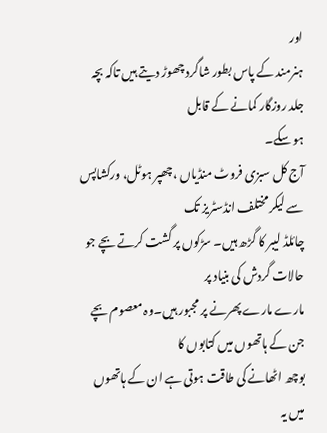اور
ہنرمند کے پاس بطور شاگرد چھوڑ دیتے ہیں تاکہ بچہ جلد روزگار کمانے کے قابل
ہو سکے۔
آج کل سبزی فروٹ منڈیاں ،چھپر ہوٹل، ورکشاپس سے لیکر مختلف انڈسٹریز تک
چائلڈ لیبر کا گڑھ ہیں۔ سڑکوں پر گشت کرتے بچے جو حالات گردش کی بنیاد پر
مارے مارے پھرنے پر مجبور ہیں۔وہ معصوم بچے جن کے ہاتھوں میں کتابوں کا
بوچھ اٹھانے کی طاقت ہوتی ہے ان کے ہاتھوں میں یہ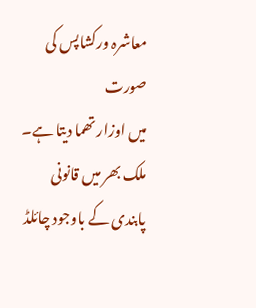معاشرہ ورکشاپس کی صورت
میں اوزار تھما دیتا ہے۔
ملک بھر میں قانونی پابندی کے باوجود چائلڈ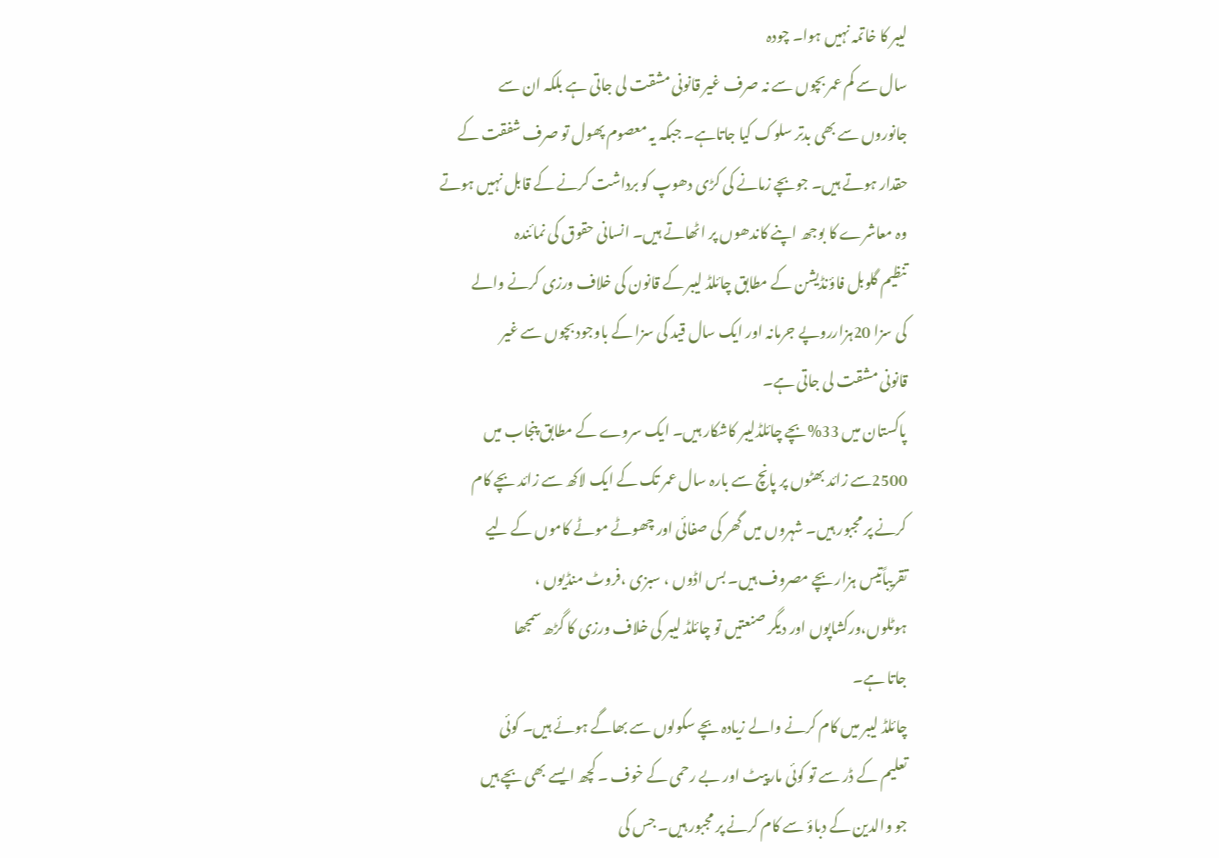لیبر کا خاتمہ نہیں ہوا۔ چودہ
سال سے کم عمر بچوں سے نہ صرف غیر قانونی مشقت لی جاتی ہے بلکہ ان سے
جانوروں سے بھی بدتر سلوک کیا جاتاہے۔ جبکہ یہ معصوم پھول تو صرف شفقت کے
حقدار ہوتے ہیں۔ جوبچے زمانے کی کڑی دھوپ کو برداشت کرنے کے قابل نہیں ہوتے
وہ معاشرے کا بوجھ اپنے کاندھوں پر اٹھاتے ہیں۔ انسانی حقوق کی نمائندہ
تنظیم گلوبل فاؤنڈیشن کے مطابق چائلڈ لیبر کے قانون کی خلاف ورزی کرنے والے
کی سزا 20ہزارروپے جرمانہ اور ایک سال قید کی سزا کے باوجود بچوں سے غیر
قانونی مشقت لی جاتی ہے۔
پاکستان میں 33%بچے چائلڈلیبر کاشکار ہیں۔ ایک سروے کے مطابق پنجاب میں
2500سے زائد بھٹوں پر پانچ سے بارہ سال عمر تک کے ایک لاکھ سے زائد بچے کام
کرنے پر مجبور ہیں۔ شہروں میں گھر کی صفائی اور چھوٹے موٹے کاموں کے لیے
تقریباًتیس ہزار بچے مصروف ہیں۔ بس اڈوں ، سبزی ،فروٹ منڈیوں ،
ہوٹلوں،ورکشاپوں اور دیگر صنعتیں تو چائلڈ لیبر کی خلاف ورزی کا گڑھ سمجھا
جاتا ہے۔
چائلڈ لیبر میں کام کرنے والے زیادہ بچے سکولوں سے بھاگے ہوئے ہیں۔ کوئی
تعلیم کے ڈر سے تو کوئی مارپیٹ اور بے رحمی کے خوف ۔ کچھ ایسے بھی بچے ہیں
جو والدین کے دباؤ سے کام کرنے پر مجبور ہیں۔ جس کی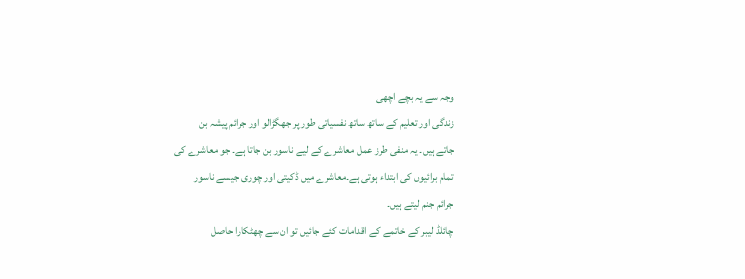وجہ سے یہ بچے اچھی
زندگی اور تعلیم کے ساتھ ساتھ نفسیاتی طور پر جھگڑالو اور جرائم پیشہ بن
جاتے ہیں۔ یہ منفی طرز عمل معاشرے کے لیے ناسور بن جاتا ہے۔ جو معاشرے کی
تمام برائیوں کی ابتداء ہوتی ہے۔معاشرے میں ڈکیتی اور چوری جیسے ناسور
جرائم جنم لیتے ہیں۔
چائلڈ لیبر کے خاتمے کے اقدامات کئے جائیں تو ان سے چھٹکارا حاصل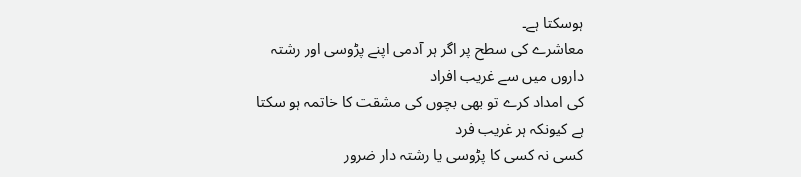ہوسکتا ہے۔
معاشرے کی سطح پر اگر ہر آدمی اپنے پڑوسی اور رشتہ داروں میں سے غریب افراد
کی امداد کرے تو بھی بچوں کی مشقت کا خاتمہ ہو سکتا ہے کیونکہ ہر غریب فرد
کسی نہ کسی کا پڑوسی یا رشتہ دار ضرور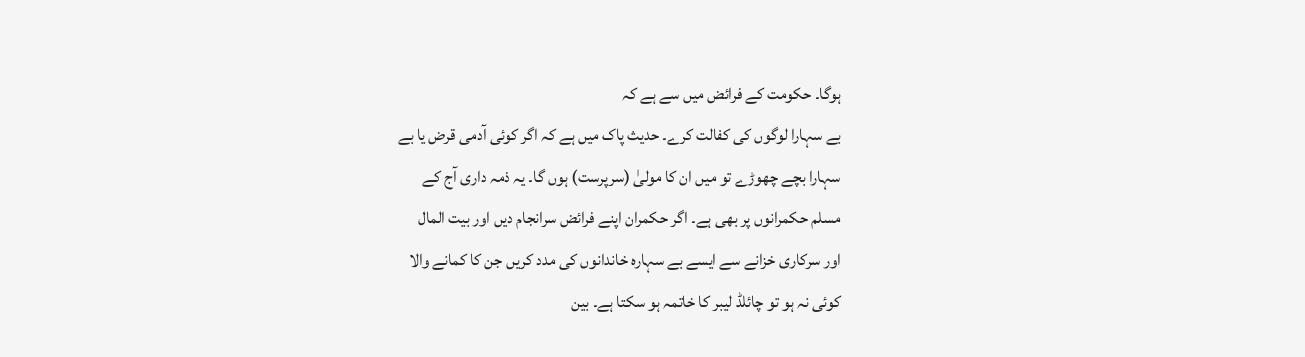ہوگا۔ حکومت کے فرائض میں سے ہے کہ
بے سہارا لوگوں کی کفالت کرے۔ حدیث پاک میں ہے کہ اگر کوئی آدمی قرض یا بے
سہارا بچے چھوڑے تو میں ان کا مولیٰ (سرپرست) ہوں گا۔ یہ ذمہ داری آج کے
مسلم حکمرانوں پر بھی ہے۔ اگر حکمران اپنے فرائض سرانجام دیں اور بیت المال
اور سرکاری خزانے سے ایسے بے سہارہ خاندانوں کی مدد کریں جن کا کمانے والا
کوئی نہ ہو تو چائلڈ لیبر کا خاتمہ ہو سکتا ہے۔ بین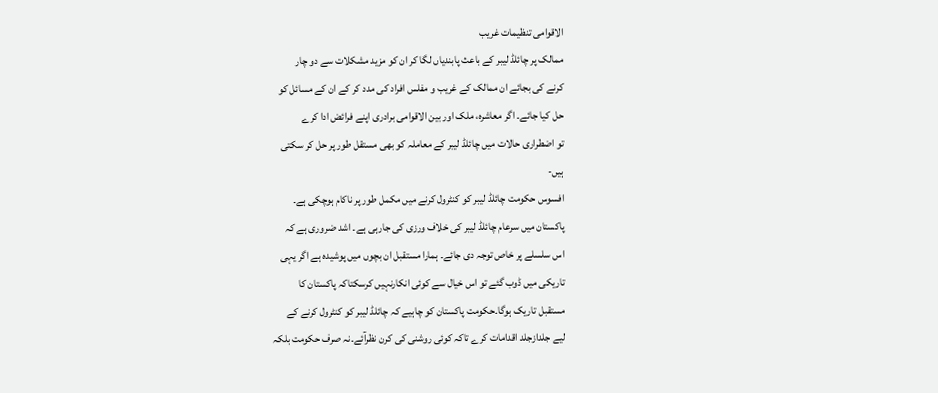الاقوامی تنظیمات غریب
ممالک پر چائلڈ لیبر کے باعث پابندیاں لگا کر ان کو مزید مشکلات سے دو چار
کرنے کی بجائے ان ممالک کے غریب و مفلس افراد کی مدد کر کے ان کے مسائل کو
حل کیا جائے۔ اگر معاشرہ، ملک اور بین الاقوامی برادری اپنے فرائض ادا کرے
تو اضطراری حالات میں چائلڈ لیبر کے معاملہ کو بھی مستقل طور پر حل کر سکتی
ہیں-
افسوس حکومت چائلڈ لیبر کو کنٹرول کرنے میں مکمل طور پر ناکام ہوچکی ہے۔
پاکستان میں سرعام چائلڈ لیبر کی خلاف ورزی کی جارہی ہے۔ اشد ضروری ہے کہ
اس سلسلے پر خاص توجہ دی جائے۔ ہمارا مستقبل ان بچوں میں پوشیدہ ہے اگر یہی
تاریکی میں ڈوب گئے تو اس خیال سے کوئی انکارنہیں کرسکتاکہ پاکستان کا
مستقبل تاریک ہوگا۔حکومت پاکستان کو چاہیے کہ چائلڈ لیبر کو کنٹرول کرنے کے
لیے جلدازجلد اقدامات کرے تاکہ کوئی روشنی کی کرن نظرآئے۔نہ صرف حکومت بلکہ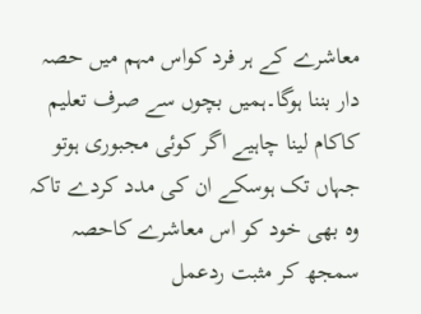معاشرے کے ہر فرد کواس مہم میں حصہ دار بننا ہوگا۔ہمیں بچوں سے صرف تعلیم
کاکام لینا چاہیے اگر کوئی مجبوری ہوتو جہاں تک ہوسکے ان کی مدد کردے تاکہ
وہ بھی خود کو اس معاشرے کاحصہ سمجھ کر مثبت ردعمل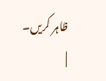ظاہر کریں۔
|